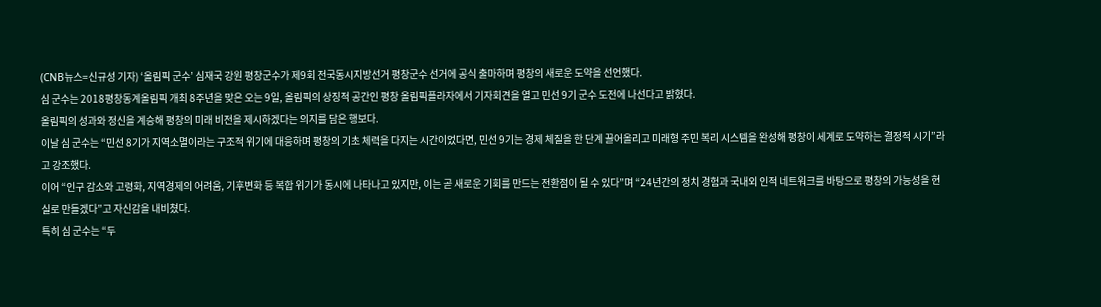(CNB뉴스=신규성 기자) ‘올림픽 군수’ 심재국 강원 평창군수가 제9회 전국동시지방선거 평창군수 선거에 공식 출마하며 평창의 새로운 도약을 선언했다.
심 군수는 2018평창동계올림픽 개최 8주년을 맞은 오는 9일, 올림픽의 상징적 공간인 평창 올림픽플라자에서 기자회견을 열고 민선 9기 군수 도전에 나선다고 밝혔다.
올림픽의 성과와 정신을 계승해 평창의 미래 비전을 제시하겠다는 의지를 담은 행보다.
이날 심 군수는 “민선 8기가 지역소멸이라는 구조적 위기에 대응하며 평창의 기초 체력을 다지는 시간이었다면, 민선 9기는 경제 체질을 한 단계 끌어올리고 미래형 주민 복리 시스템을 완성해 평창이 세계로 도약하는 결정적 시기”라고 강조했다.
이어 “인구 감소와 고령화, 지역경제의 어려움, 기후변화 등 복합 위기가 동시에 나타나고 있지만, 이는 곧 새로운 기회를 만드는 전환점이 될 수 있다”며 “24년간의 정치 경험과 국내외 인적 네트워크를 바탕으로 평창의 가능성을 현실로 만들겠다”고 자신감을 내비쳤다.
특히 심 군수는 “두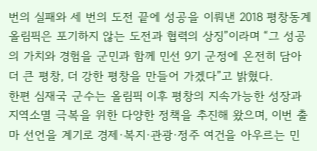번의 실패와 세 번의 도전 끝에 성공을 이뤄낸 2018 평창동계올림픽은 포기하지 않는 도전과 협력의 상징”이라며 “그 성공의 가치와 경험을 군민과 함께 민선 9기 군정에 온전히 담아 더 큰 평창, 더 강한 평창을 만들어 가겠다”고 밝혔다.
한편 심재국 군수는 올림픽 이후 평창의 지속가능한 성장과 지역소멸 극복을 위한 다양한 정책을 추진해 왔으며, 이번 출마 선언을 계기로 경제·복지·관광·정주 여건을 아우르는 민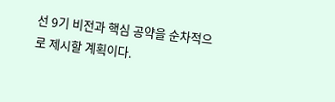선 9기 비전과 핵심 공약을 순차적으로 제시할 계획이다.